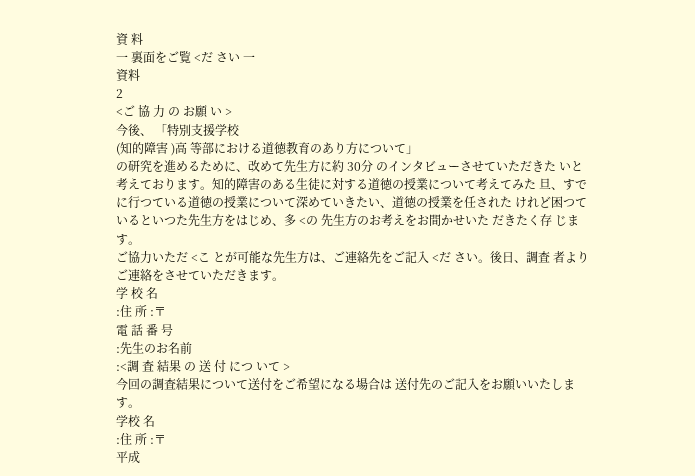資 料
一 裏面をご覧 <だ さい 一
資料
2
<ご 協 力 の お願 い >
今後、 「特別支援学校
(知的障害 )高 等部における道徳教育のあり方について」
の研究を進めるために、改めて先生方に約 30分 のインタビューさせていただきた いと考えております。知的障害のある生徒に対する道徳の授業について考えてみた 旦、すでに行つている道徳の授業について深めていきたい、道徳の授業を任された けれど困つているといつた先生方をはじめ、多 <の 先生方のお考えをお間かせいた だきたく存 じます。
ご協力いただ <こ とが可能な先生方は、ご連絡先をご記入 <だ さい。後日、調査 者よりご連絡をさせていただきます。
学 校 名
:住 所 :〒
電 話 番 号
:先生のお名前
:<調 査 結果 の 送 付 につ いて >
今回の調査結果について送付をご希望になる場合は 送付先のご記入をお願いいたします。
学校 名
:住 所 :〒
平成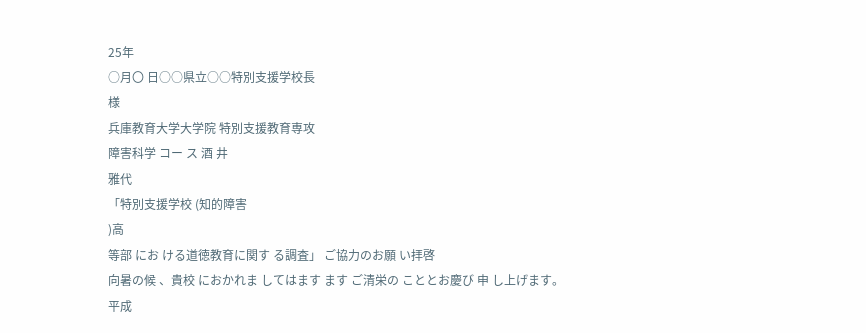25年
○月〇 日○○県立○○特別支援学校長
様
兵庫教育大学大学院 特別支援教育専攻
障害科学 コー ス 酒 井
雅代
「特別支援学校 (知的障害
)高
等部 にお ける道徳教育に関す る調査」 ご協力のお願 い拝啓
向暑の候 、貴校 におかれま してはます ます ご清栄の こととお慶び 申 し上げます。
平成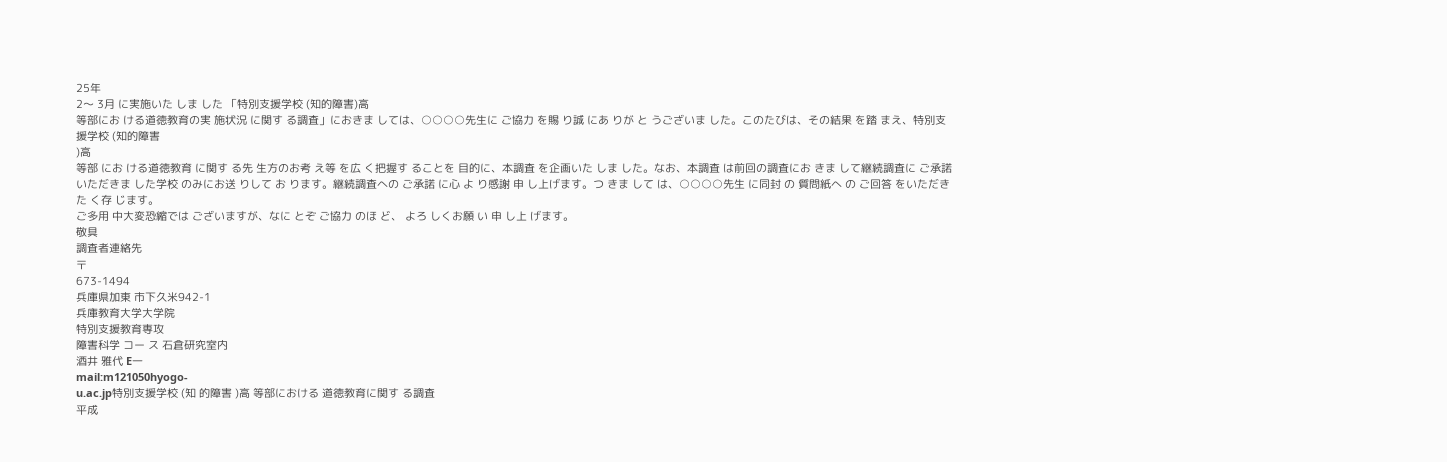25年
2〜 3月 に実施いた しま した 「特別支援学校 (知的障害)高
等部にお ける道徳教育の実 施状況 に関す る調査」におきま しては、○○○○先生に ご協力 を賜 り誠 にあ りが と うございま した。このたびは、その結果 を踏 まえ、特別支援学校 (知的障害
)高
等部 にお ける道徳教育 に関す る先 生方のお考 え等 を広 く把握す ることを 目的に、本調査 を企画いた しま した。なお、本調査 は前回の調査にお きま して継続調査に ご承諾いただきま した学校 のみにお送 りして お ります。継続調査への ご承諾 に心 よ り感謝 申 し上げます。つ きま して は、○○○○先生 に同封 の 質問紙へ の ご回答 をいただきた く存 じます。
ご多用 中大変恐縮では ございますが、なに とぞ ご協力 のほ ど、 よろ しくお願 い 申 し上 げます。
敬具
調査者連絡先
〒
673‑1494
兵庫県加東 市下久米942‑1
兵庫教育大学大学院
特別支援教育専攻
障害科学 コー ス 石倉研究室内
酒井 雅代 E一
mail:m121050hyogo‐
u.ac.jp特別支援学校 (知 的障害 )高 等部における 道徳教育に関す る調査
平成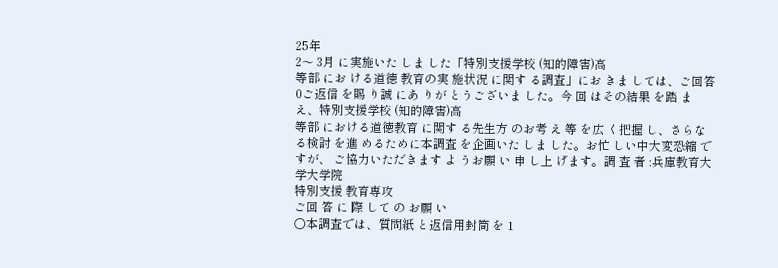25年
2〜 3月 に実施いた しま した「特別支援学校 (知的障害)高
等部 にお ける道徳 教育の実 施状況 に関す る調査」にお きま しては、ご回答 0ご返信 を賜 り誠 にあ りが とうございま した。今 回 はその結果 を踏 まえ、特別支援学校 (知的障害)高
等部 における道徳教育 に関す る先生方 のお考 え 等 を広 く把握 し、さらなる検討 を進 めるために本調査 を企画いた しま した。お忙 しい中大変恐縮 で すが、 ご協力いただきます よ うお願 い 申 し上 げます。調 査 者 :兵庫教育大学大学院
特別支援 教育専攻
ご回 答 に 際 して の お願 い
○本調査では、質問紙 と返信用封筒 を 1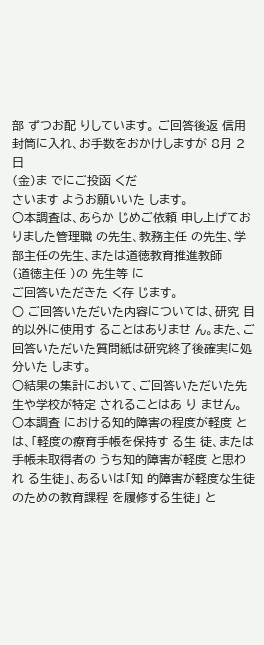部 ずつお配 りしています。 ご回答後返 信用封筒に入れ、お手数をおかけしますが 8月 2日
(金)ま でにご投函 くだ
さいます ようお願いいた します。
○本調査は、あらか じめご依頼 申し上げてお りました管理職 の先生、教務主任 の先生、学部主任の先生、または道徳教育推進教師
(道徳主任 )の 先生等 に
ご回答いただきた く存 じます。
○ ご回答いただいた内容については、研究 目的以外に使用す ることはありませ ん。また、ご回答いただいた質問紙は研究終了後確実に処分いた します。
○結果の集計において、ご回答いただいた先生や学校が特定 されることはあ り ません。
○本調査 における知的障害の程度が軽度 とは、「軽度の療育手帳を保持す る生 徒、または手帳未取得者の うち知的障害が軽度 と思われ る生徒」、あるいは「知 的障害が軽度な生徒のための教育課程 を履修する生徒」 と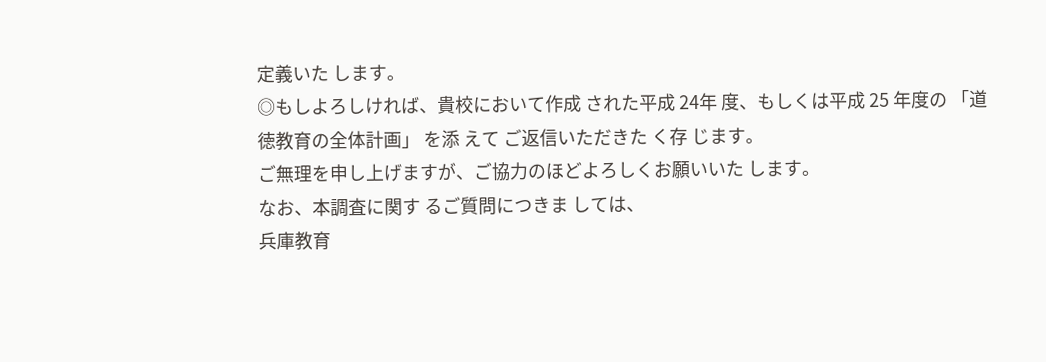定義いた します。
◎もしよろしければ、貴校において作成 された平成 24年 度、もしくは平成 25 年度の 「道徳教育の全体計画」 を添 えて ご返信いただきた く存 じます。
ご無理を申し上げますが、ご協力のほどよろしくお願いいた します。
なお、本調査に関す るご質問につきま しては、
兵庫教育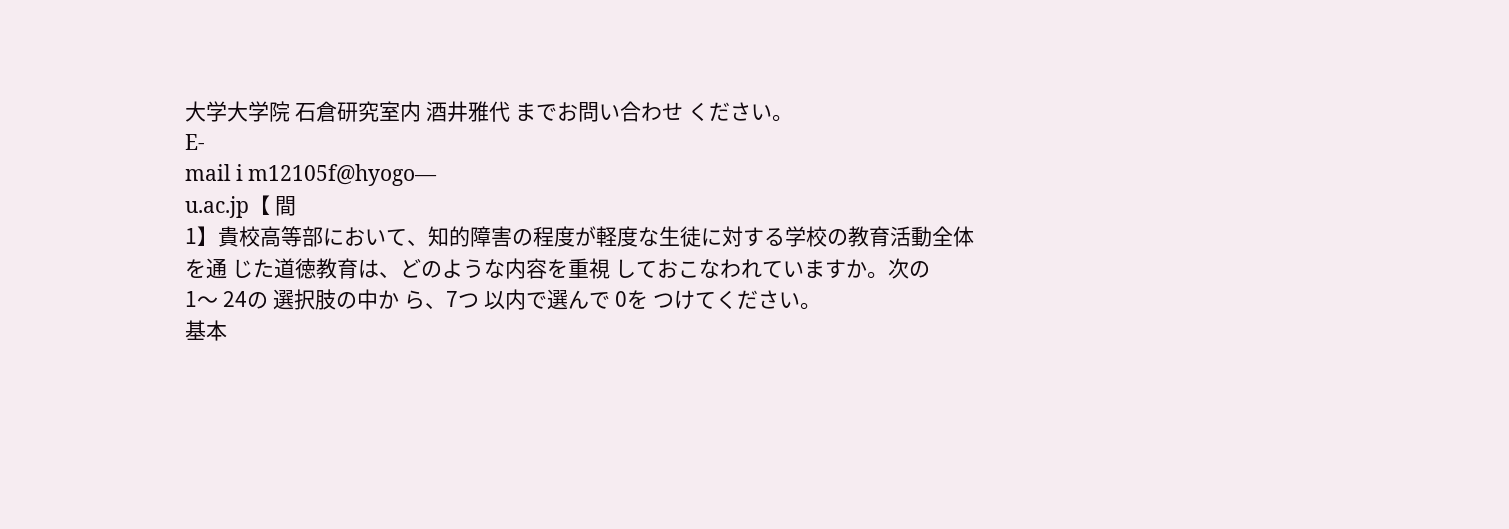大学大学院 石倉研究室内 酒井雅代 までお問い合わせ ください。
E‐
mail i m12105f@hyogo―
u.ac.jp【 間
1】貴校高等部において、知的障害の程度が軽度な生徒に対する学校の教育活動全体 を通 じた道徳教育は、どのような内容を重視 しておこなわれていますか。次の
1〜 24の 選択肢の中か ら、7つ 以内で選んで 0を つけてください。
基本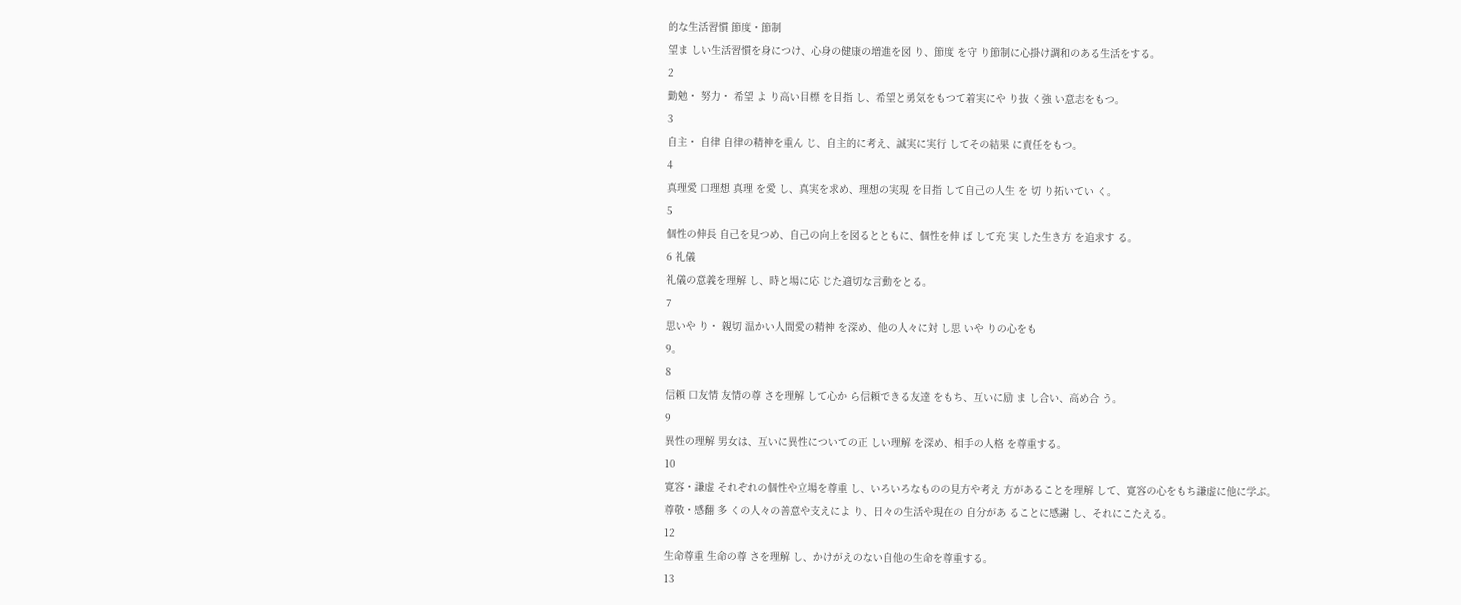的な生活習慣 節度・節制
望ま しい生活習慣を身につけ、心身の健康の増進を図 り、節度 を守 り節制に心掛け調和のある生活をする。
2
勤勉・ 努力・ 希望 よ り高い目標 を目指 し、希望と勇気をもつて着実にや り抜 く強 い意志をもつ。
3
自主・ 自律 自律の精神を重ん じ、自主的に考え、誠実に実行 してその結果 に責任をもつ。
4
真理愛 口理想 真理 を愛 し、真実を求め、理想の実現 を目指 して自己の人生 を 切 り拓いてい く。
5
個性の伸長 自己を見つめ、自己の向上を図るとともに、個性を伸 ば して充 実 した生き方 を追求す る。
6 礼儀
礼儀の意義を理解 し、時と場に応 じた適切な言動をとる。
7
思いや り・ 親切 温かい人間愛の精神 を深め、他の人々に対 し思 いや りの心をも
9。
8
信頼 口友情 友情の尊 さを理解 して心か ら信頼できる友達 をもち、互いに励 ま し合い、高め合 う。
9
異性の理解 男女は、互いに異性についての正 しい理解 を深め、相手の人格 を尊重する。
10
寛容・謙虚 それぞれの個性や立場を尊重 し、いろいろなものの見方や考え 方があることを理解 して、寛容の心をもち謙虚に他に学ぶ。
尊敬・感翻 多 くの人々の善意や支えによ り、日々の生活や現在の 自分があ ることに感謝 し、それにこたえる。
12
生命尊重 生命の尊 さを理解 し、かけがえのない自他の生命を尊重する。
13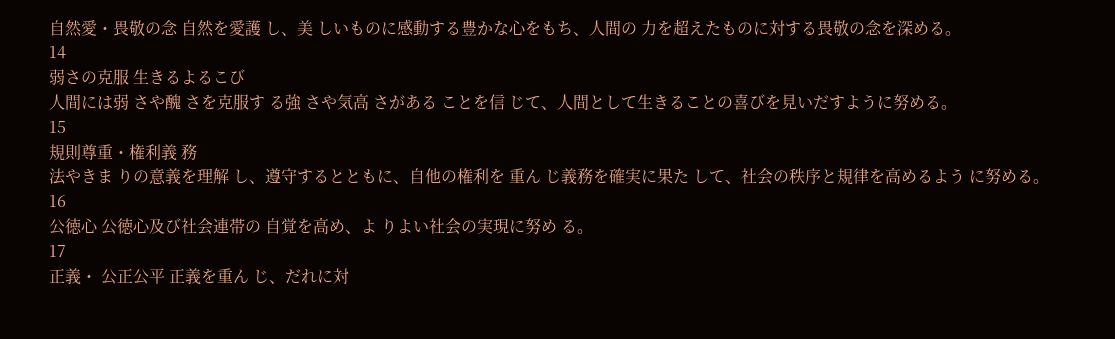自然愛・畏敬の念 自然を愛護 し、美 しいものに感動する豊かな心をもち、人間の 力を超えたものに対する畏敬の念を深める。
14
弱さの克服 生きるよるこび
人間には弱 さや醜 さを克服す る強 さや気高 さがある ことを信 じて、人間として生きることの喜びを見いだすように努める。
15
規則尊重・権利義 務
法やきま りの意義を理解 し、遵守するとともに、自他の権利を 重ん じ義務を確実に果た して、社会の秩序と規律を高めるよう に努める。
16
公徳心 公徳心及び社会連帯の 自覚を高め、よ りよい社会の実現に努め る。
17
正義・ 公正公平 正義を重ん じ、だれに対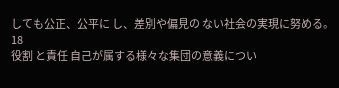しても公正、公平に し、差別や偏見の ない社会の実現に努める。
18
役割 と責任 自己が属する様々な集団の意義につい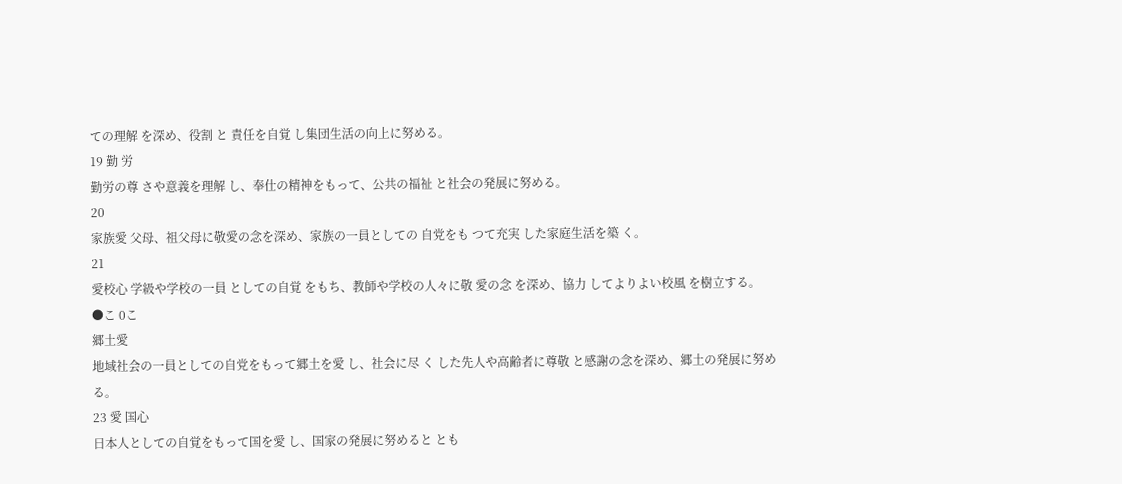ての理解 を深め、役割 と 責任を自覚 し集団生活の向上に努める。
19 勤 労
勤労の尊 さや意義を理解 し、奉仕の精神をもって、公共の福祉 と社会の発展に努める。
20
家族愛 父母、祖父母に敬愛の念を深め、家族の一員としての 自党をも つて充実 した家庭生活を築 く。
21
愛校心 学級や学校の一員 としての自覚 をもち、教師や学校の人々に敬 愛の念 を深め、協力 してよりよい校風 を樹立する。
●こ 0こ
郷土愛
地域社会の一員としての自党をもって郷土を愛 し、社会に尽 く した先人や高齢者に尊敬 と感謝の念を深め、郷土の発展に努め る。
23 愛 国心
日本人としての自覚をもって国を愛 し、国家の発展に努めると とも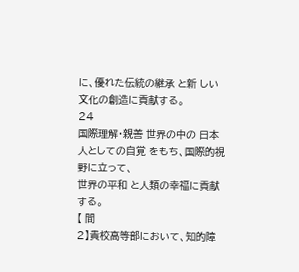に、優れた伝統の継承 と新 しい文化の創造に貢献する。
24
国際理解・親善 世界の中の 日本人としての自覚 をもち、国際的視野に立って、
世界の平和 と人類の幸福に貢献する。
【 間
2】貴校高等部において、知的障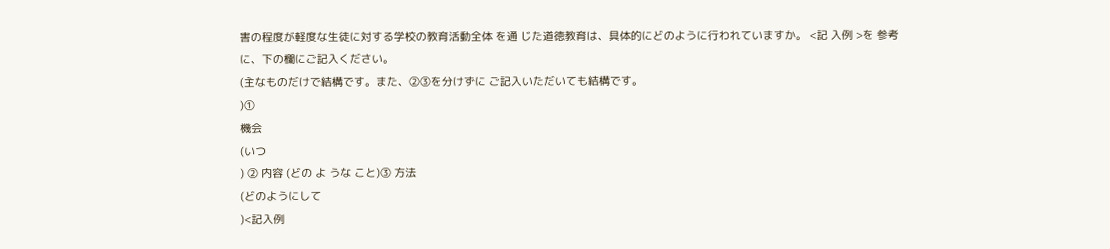害の程度が軽度な生徒に対する学校の教育活動全体 を通 じた道徳教育は、具体的にどのように行われていますか。 <記 入例 >を 参考 に、下の欄にご記入ください。
(主なものだけで結構です。また、②③を分けずに ご記入いただいても結構です。
)①
機会
(いつ
) ② 内容 (どの よ うな こと)③ 方法
(どのようにして
)<記入例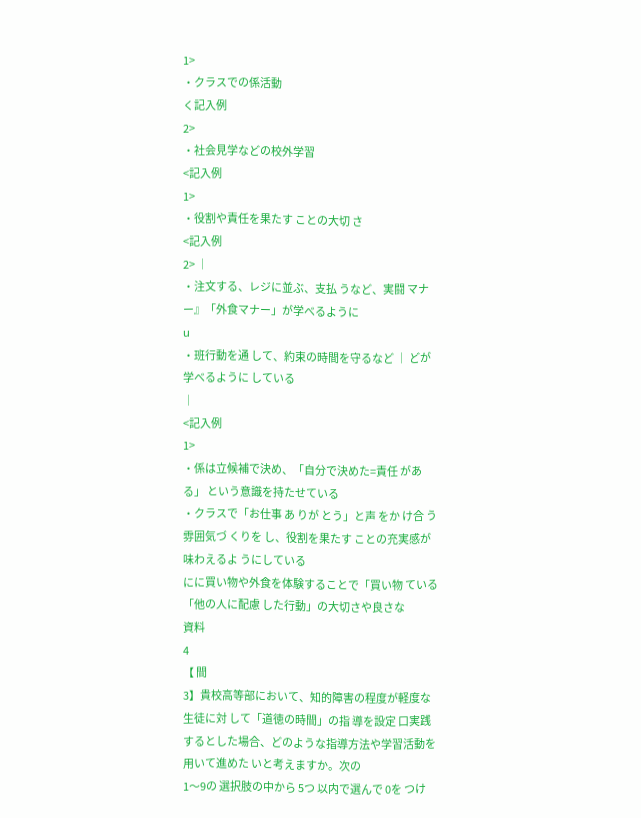1>
・クラスでの係活動
く記入例
2>
・社会見学などの校外学習
<記入例
1>
・役割や責任を果たす ことの大切 さ
<記入例
2> │
・注文する、レジに並ぶ、支払 うなど、実闘 マナー』「外食マナー」が学べるように
u
・班行動を通 して、約束の時間を守るなど │ どが学べるように している
│
<記入例
1>
・係は立候補で決め、「自分で決めた=責任 がある」 という意識を持たせている
・クラスで「お仕事 あ りが とう」と声 をか け合 う雰囲気づ くりを し、役割を果たす ことの充実感が味わえるよ うにしている
にに買い物や外食を体験することで「買い物 ている
「他の人に配慮 した行動」の大切さや良さな
資料
4
【 間
3】貴校高等部において、知的障害の程度が軽度な生徒に対 して「道徳の時間」の指 導を設定 口実践するとした場合、どのような指導方法や学習活動を用いて進めた いと考えますか。次の
1〜9の 選択肢の中から 5つ 以内で選んで 0を つけ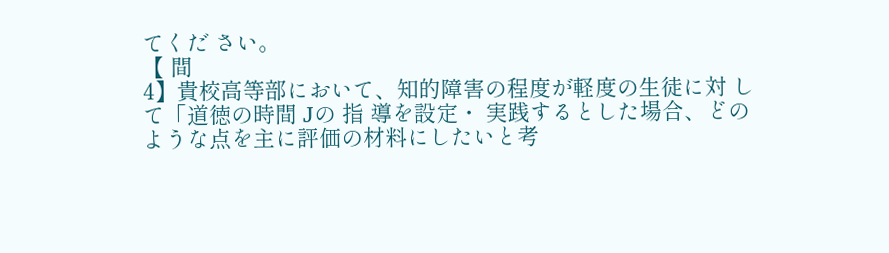てくだ さい。
【 間
4】貴校高等部において、知的障害の程度が軽度の生徒に対 して「道徳の時間 Jの 指 導を設定・ 実践するとした場合、どのような点を主に評価の材料にしたいと考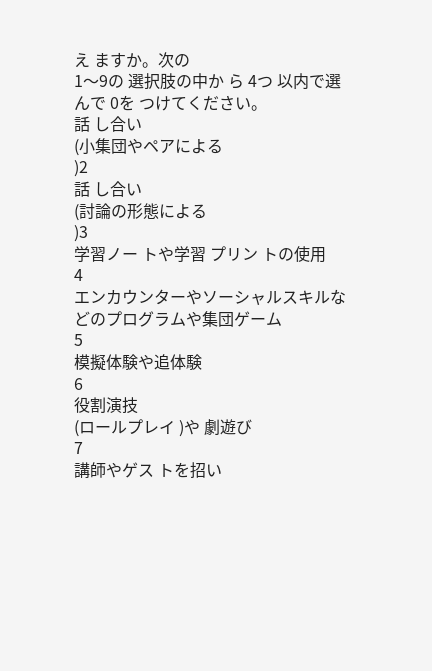え ますか。次の
1〜9の 選択肢の中か ら 4つ 以内で選んで 0を つけてください。
話 し合い
(小集団やペアによる
)2
話 し合い
(討論の形態による
)3
学習ノー トや学習 プリン トの使用
4
エンカウンターやソーシャルスキルなどのプログラムや集団ゲーム
5
模擬体験や追体験
6
役割演技
(ロールプレイ )や 劇遊び
7
講師やゲス トを招い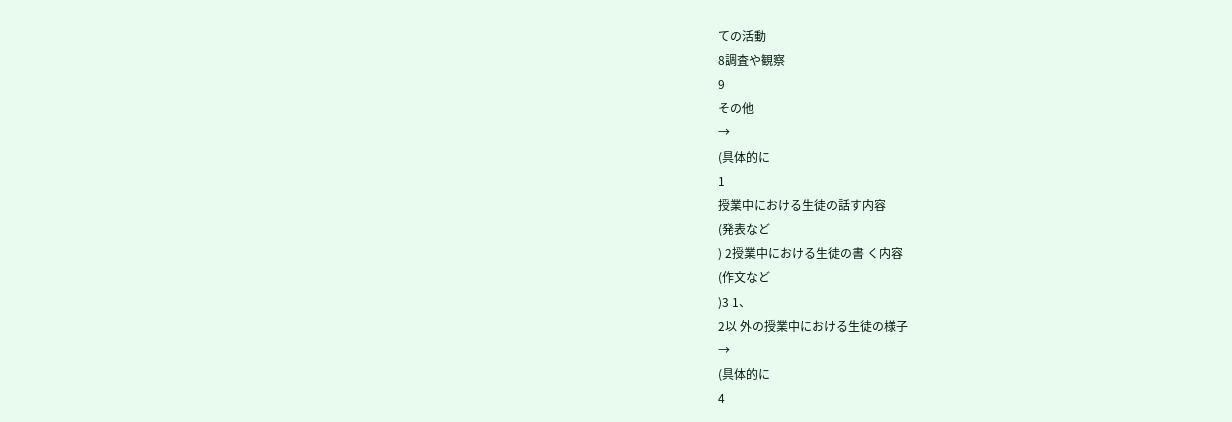ての活動
8調査や観察
9
その他
→
(具体的に
1
授業中における生徒の話す内容
(発表など
) 2授業中における生徒の書 く内容
(作文など
)3 1、
2以 外の授業中における生徒の様子
→
(具体的に
4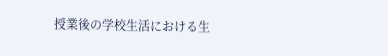授業後の学校生活における生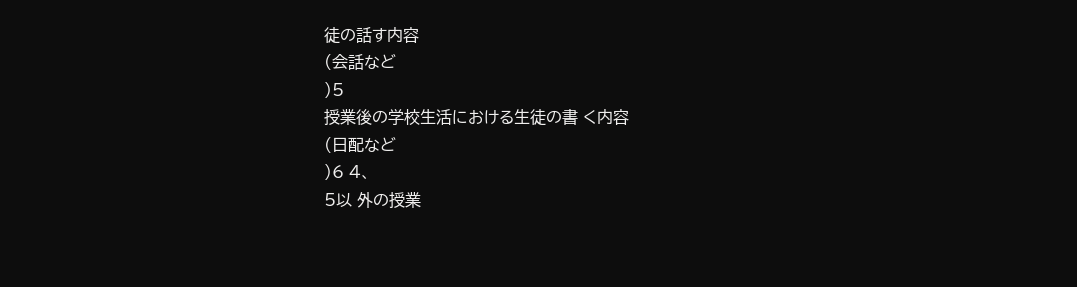徒の話す内容
(会話など
)5
授業後の学校生活における生徒の書 く内容
(日配など
)6 4、
5以 外の授業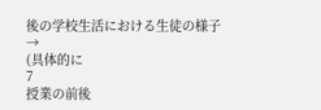後の学校生活における生徒の様子
→
(具体的に
7
授業の前後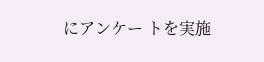にアンケー トを実施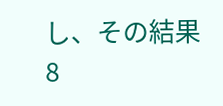し、その結果
8